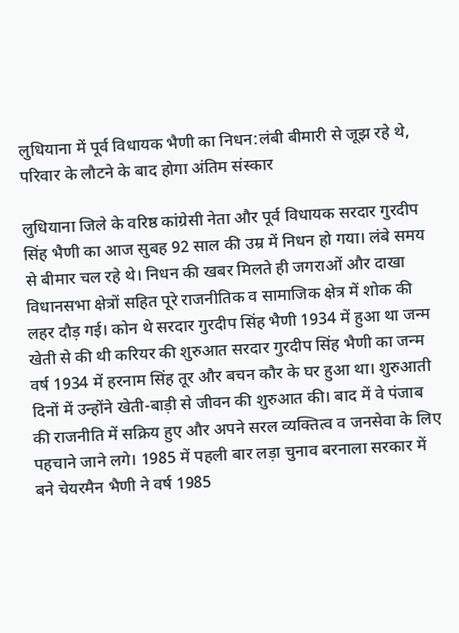लुधियाना में पूर्व विधायक भैणी का निधन:लंबी बीमारी से जूझ रहे थे, परिवार के लौटने के बाद होगा अंतिम संस्कार

लुधियाना जिले के वरिष्ठ कांग्रेसी नेता और पूर्व विधायक सरदार गुरदीप सिंह भैणी का आज सुबह 92 साल की उम्र में निधन हो गया। लंबे समय से बीमार चल रहे थे। निधन की खबर मिलते ही जगराओं और दाखा विधानसभा क्षेत्रों सहित पूरे राजनीतिक व सामाजिक क्षेत्र में शोक की लहर दौड़ गई। कोन थे सरदार गुरदीप सिंह भैणी 1934 में हुआ था जन्म खेती से की थी करियर की शुरुआत सरदार गुरदीप सिंह भैणी का जन्म वर्ष 1934 में हरनाम सिंह तूर और बचन कौर के घर हुआ था। शुरुआती दिनों में उन्होंने खेती-बाड़ी से जीवन की शुरुआत की। बाद में वे पंजाब की राजनीति में सक्रिय हुए और अपने सरल व्यक्तित्व व जनसेवा के लिए पहचाने जाने लगे। 1985 में पहली बार लड़ा चुनाव बरनाला सरकार में बने चेयरमैन भैणी ने वर्ष 1985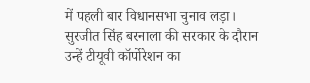में पहली बार विधानसभा चुनाव लड़ा। सुरजीत सिंह बरनाला की सरकार के दौरान उन्हें टीयूवी कॉर्पोरेशन का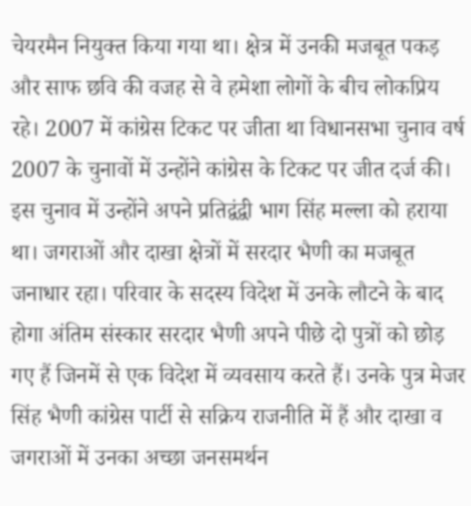चेयरमैन नियुक्त किया गया था। क्षेत्र में उनकी मजबूत पकड़ और साफ छवि की वजह से वे हमेशा लोगों के बीच लोकप्रिय रहे। 2007 में कांग्रेस टिकट पर जीता था विधानसभा चुनाव वर्ष 2007 के चुनावों में उन्होंने कांग्रेस के टिकट पर जीत दर्ज की। इस चुनाव में उन्होंने अपने प्रतिद्वंद्वी भाग सिंह मल्ला को हराया था। जगराओं और दाखा क्षेत्रों में सरदार भैणी का मजबूत जनाधार रहा। परिवार के सदस्य विदेश में उनके लौटने के बाद होगा अंतिम संस्कार सरदार भैणी अपने पीछे दो पुत्रों को छोड़ गए हैं जिनमें से एक विदेश में व्यवसाय करते हैं। उनके पुत्र मेजर सिंह भैणी कांग्रेस पार्टी से सक्रिय राजनीति में हैं और दाखा व जगराओं में उनका अच्छा जनसमर्थन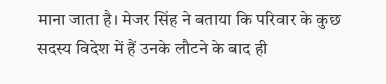माना जाता है। मेजर सिंह ने बताया कि परिवार के कुछ सदस्य विदेश में हैं उनके लौटने के बाद ही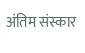अंतिम संस्कार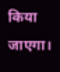किया जाएगा।